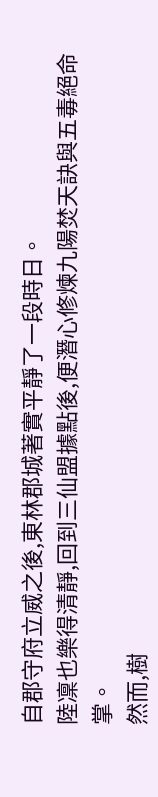自郡守府立威之後,東林郡城著實平靜了一段時日。
陸凜也樂得清靜,回到三仙盟據點後,便潛心修煉九陽焚天訣與五毒絕命掌。
然而,樹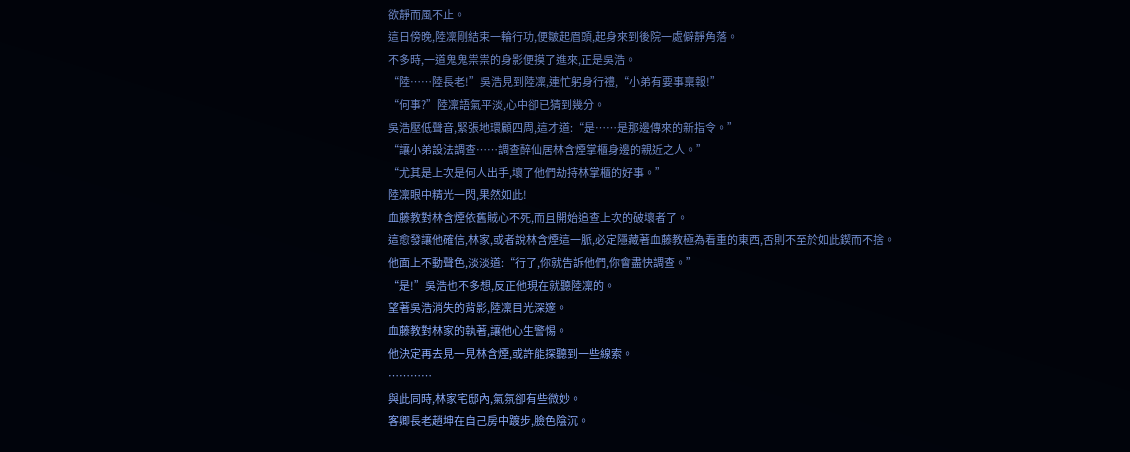欲靜而風不止。
這日傍晚,陸凜剛結束一輪行功,便皺起眉頭,起身來到後院一處僻靜角落。
不多時,一道鬼鬼祟祟的身影便摸了進來,正是吳浩。
“陸……陸長老!”吳浩見到陸凜,連忙躬身行禮,“小弟有要事稟報!”
“何事?”陸凜語氣平淡,心中卻已猜到幾分。
吳浩壓低聲音,緊張地環顧四周,這才道:“是……是那邊傳來的新指令。”
“讓小弟設法調查……調查醉仙居林含煙掌櫃身邊的親近之人。”
“尤其是上次是何人出手,壞了他們劫持林掌櫃的好事。”
陸凜眼中精光一閃,果然如此!
血藤教對林含煙依舊賊心不死,而且開始追查上次的破壞者了。
這愈發讓他確信,林家,或者說林含煙這一脈,必定隱藏著血藤教極為看重的東西,否則不至於如此鍥而不捨。
他面上不動聲色,淡淡道:“行了,你就告訴他們,你會盡快調查。”
“是!”吳浩也不多想,反正他現在就聽陸凜的。
望著吳浩消失的背影,陸凜目光深邃。
血藤教對林家的執著,讓他心生警惕。
他決定再去見一見林含煙,或許能探聽到一些線索。
…………
與此同時,林家宅邸內,氣氛卻有些微妙。
客卿長老趙坤在自己房中踱步,臉色陰沉。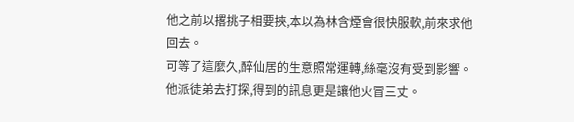他之前以撂挑子相要挾,本以為林含煙會很快服軟,前來求他回去。
可等了這麼久,醉仙居的生意照常運轉,絲毫沒有受到影響。
他派徒弟去打探,得到的訊息更是讓他火冒三丈。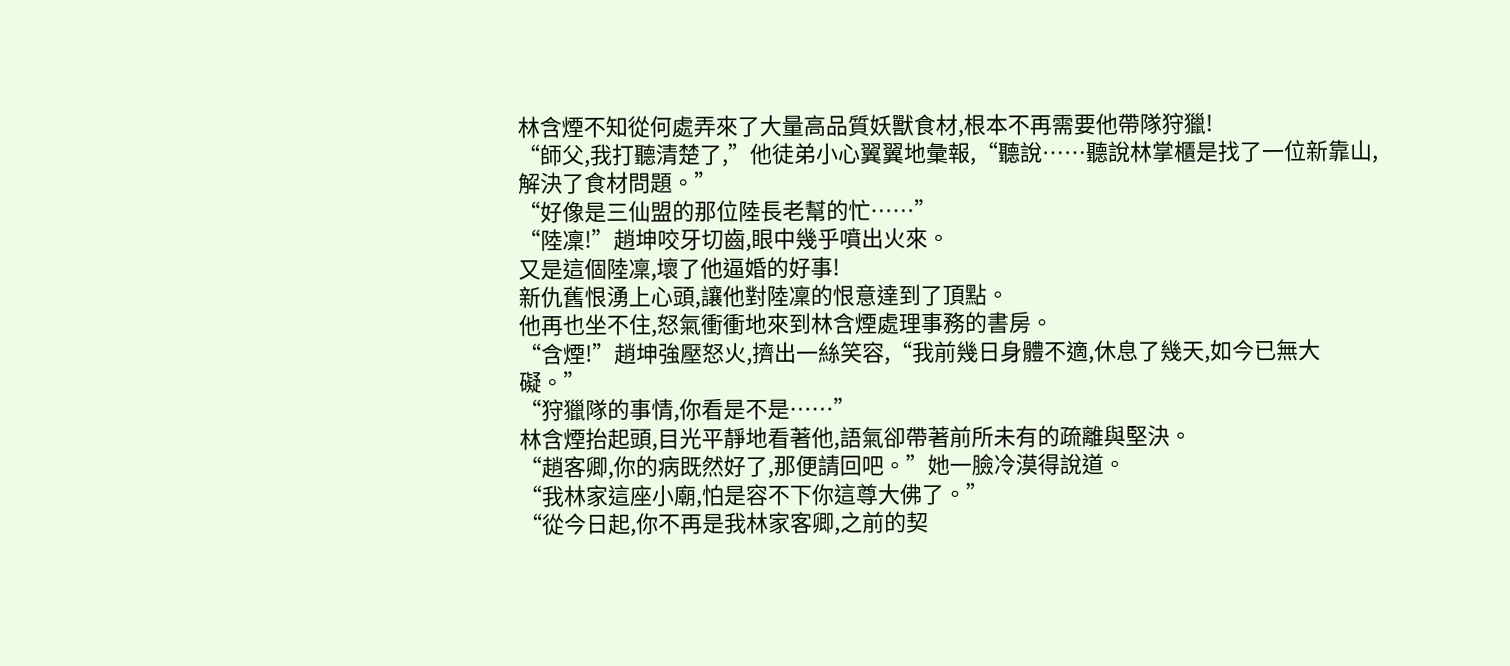林含煙不知從何處弄來了大量高品質妖獸食材,根本不再需要他帶隊狩獵!
“師父,我打聽清楚了,”他徒弟小心翼翼地彙報,“聽說……聽說林掌櫃是找了一位新靠山,解決了食材問題。”
“好像是三仙盟的那位陸長老幫的忙……”
“陸凜!”趙坤咬牙切齒,眼中幾乎噴出火來。
又是這個陸凜,壞了他逼婚的好事!
新仇舊恨湧上心頭,讓他對陸凜的恨意達到了頂點。
他再也坐不住,怒氣衝衝地來到林含煙處理事務的書房。
“含煙!”趙坤強壓怒火,擠出一絲笑容,“我前幾日身體不適,休息了幾天,如今已無大礙。”
“狩獵隊的事情,你看是不是……”
林含煙抬起頭,目光平靜地看著他,語氣卻帶著前所未有的疏離與堅決。
“趙客卿,你的病既然好了,那便請回吧。”她一臉冷漠得說道。
“我林家這座小廟,怕是容不下你這尊大佛了。”
“從今日起,你不再是我林家客卿,之前的契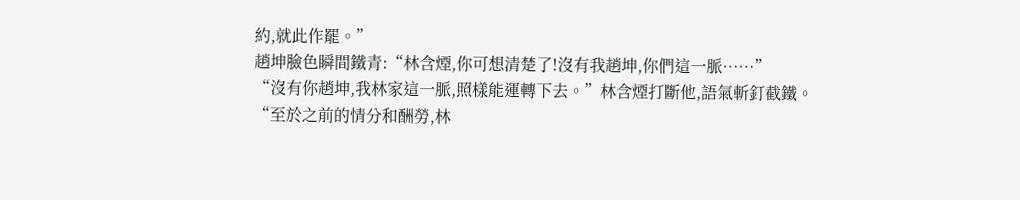約,就此作罷。”
趙坤臉色瞬間鐵青:“林含煙,你可想清楚了!沒有我趙坤,你們這一脈……”
“沒有你趙坤,我林家這一脈,照樣能運轉下去。”林含煙打斷他,語氣斬釘截鐵。
“至於之前的情分和酬勞,林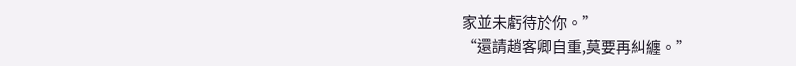家並未虧待於你。”
“還請趙客卿自重,莫要再糾纏。”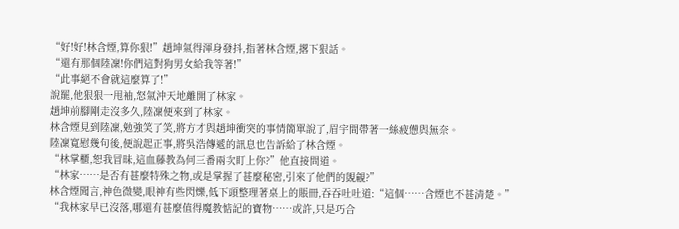“好!好!林含煙,算你狠!”趙坤氣得渾身發抖,指著林含煙,撂下狠話。
“還有那個陸凜!你們這對狗男女給我等著!”
“此事絕不會就這麼算了!”
說罷,他狠狠一甩袖,怒氣沖天地離開了林家。
趙坤前腳剛走沒多久,陸凜便來到了林家。
林含煙見到陸凜,勉強笑了笑,將方才與趙坤衝突的事情簡單說了,眉宇間帶著一絲疲憊與無奈。
陸凜寬慰幾句後,便說起正事,將吳浩傳遞的訊息也告訴給了林含煙。
“林掌櫃,恕我冒昧,這血藤教為何三番兩次盯上你?”他直接問道。
“林家……是否有甚麼特殊之物,或是掌握了甚麼秘密,引來了他們的覬覦?”
林含煙聞言,神色微變,眼神有些閃爍,低下頭整理著桌上的賬冊,吞吞吐吐道:“這個……含煙也不甚清楚。”
“我林家早已沒落,哪還有甚麼值得魔教惦記的寶物……或許,只是巧合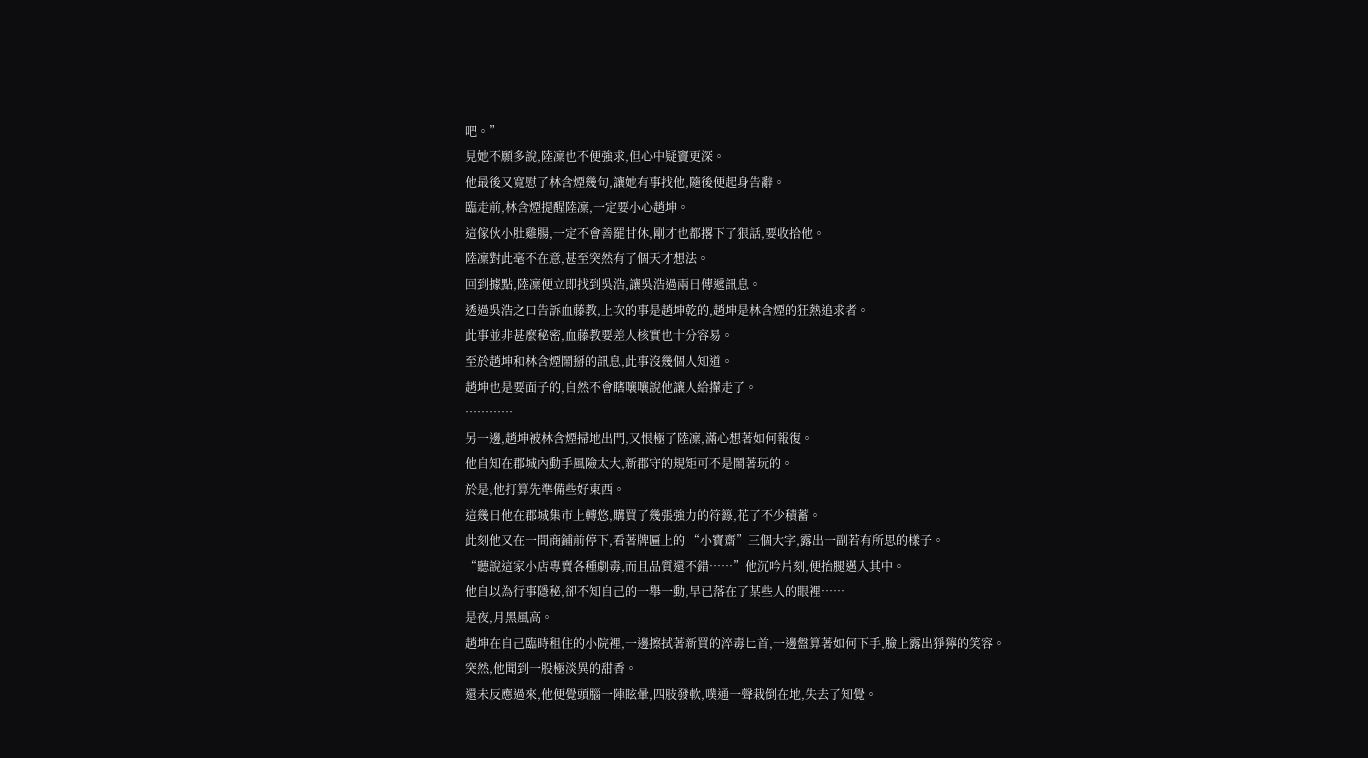吧。”
見她不願多說,陸凜也不便強求,但心中疑竇更深。
他最後又寬慰了林含煙幾句,讓她有事找他,隨後便起身告辭。
臨走前,林含煙提醒陸凜,一定要小心趙坤。
這傢伙小肚雞腸,一定不會善罷甘休,剛才也都撂下了狠話,要收拾他。
陸凜對此毫不在意,甚至突然有了個天才想法。
回到據點,陸凜便立即找到吳浩,讓吳浩過兩日傳遞訊息。
透過吳浩之口告訴血藤教,上次的事是趙坤乾的,趙坤是林含煙的狂熱追求者。
此事並非甚麼秘密,血藤教要差人核實也十分容易。
至於趙坤和林含煙鬧掰的訊息,此事沒幾個人知道。
趙坤也是要面子的,自然不會瞎嚷嚷說他讓人給攆走了。
…………
另一邊,趙坤被林含煙掃地出門,又恨極了陸凜,滿心想著如何報復。
他自知在郡城內動手風險太大,新郡守的規矩可不是鬧著玩的。
於是,他打算先準備些好東西。
這幾日他在郡城集市上轉悠,購買了幾張強力的符籙,花了不少積蓄。
此刻他又在一間商鋪前停下,看著牌匾上的 “小寶齋”三個大字,露出一副若有所思的樣子。
“聽說這家小店專賣各種劇毒,而且品質還不錯……”他沉吟片刻,便抬腿邁入其中。
他自以為行事隱秘,卻不知自己的一舉一動,早已落在了某些人的眼裡……
是夜,月黑風高。
趙坤在自己臨時租住的小院裡,一邊擦拭著新買的淬毒匕首,一邊盤算著如何下手,臉上露出猙獰的笑容。
突然,他聞到一股極淡異的甜香。
還未反應過來,他便覺頭腦一陣眩暈,四肢發軟,噗通一聲栽倒在地,失去了知覺。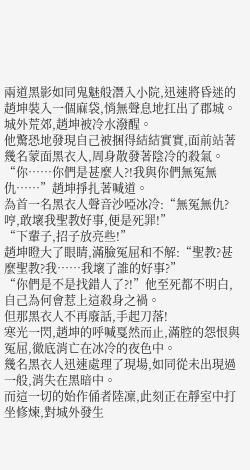兩道黑影如同鬼魅般潛入小院,迅速將昏迷的趙坤裝入一個麻袋,悄無聲息地扛出了郡城。
城外荒郊,趙坤被冷水潑醒。
他驚恐地發現自己被捆得結結實實,面前站著幾名蒙面黑衣人,周身散發著陰冷的殺氣。
“你……你們是甚麼人?!我與你們無冤無仇……”趙坤掙扎著喊道。
為首一名黑衣人聲音沙啞冰冷:“無冤無仇?哼,敢壞我聖教好事,便是死罪!”
“下輩子,招子放亮些!”
趙坤瞪大了眼睛,滿臉冤屈和不解:“聖教?甚麼聖教?我……我壞了誰的好事?”
“你們是不是找錯人了?!”他至死都不明白,自己為何會惹上這殺身之禍。
但那黑衣人不再廢話,手起刀落!
寒光一閃,趙坤的呼喊戛然而止,滿腔的怨恨與冤屈,徹底消亡在冰冷的夜色中。
幾名黑衣人迅速處理了現場,如同從未出現過一般,消失在黑暗中。
而這一切的始作俑者陸凜,此刻正在靜室中打坐修煉,對城外發生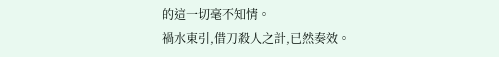的這一切毫不知情。
禍水東引,借刀殺人之計,已然奏效。